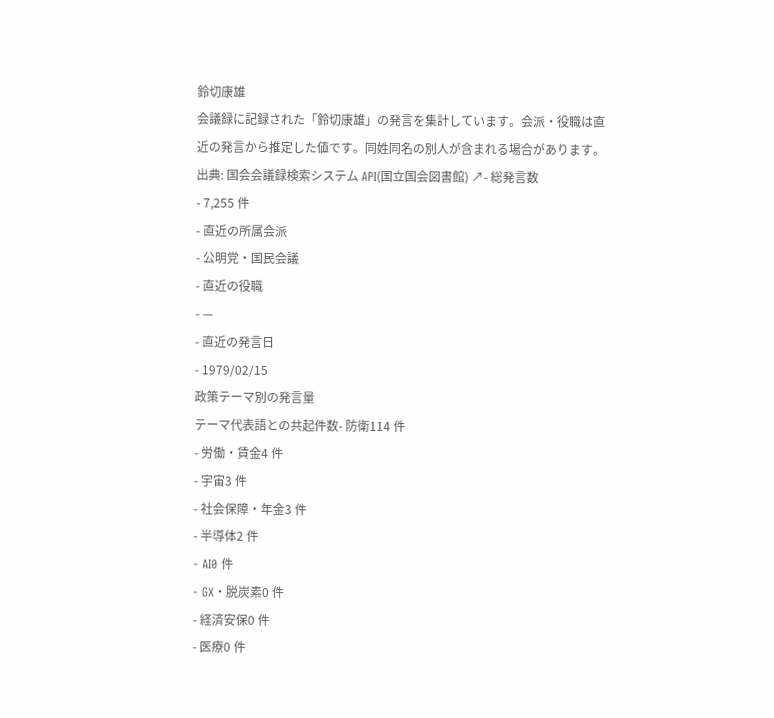鈴切康雄
会議録に記録された「鈴切康雄」の発言を集計しています。会派・役職は直近の発言から推定した値です。同姓同名の別人が含まれる場合があります。
出典: 国会会議録検索システム API(国立国会図書館) ↗- 総発言数
- 7,255 件
- 直近の所属会派
- 公明党・国民会議
- 直近の役職
- —
- 直近の発言日
- 1979/02/15
政策テーマ別の発言量
テーマ代表語との共起件数- 防衛114 件
- 労働・賃金4 件
- 宇宙3 件
- 社会保障・年金3 件
- 半導体2 件
- AI0 件
- GX・脱炭素0 件
- 経済安保0 件
- 医療0 件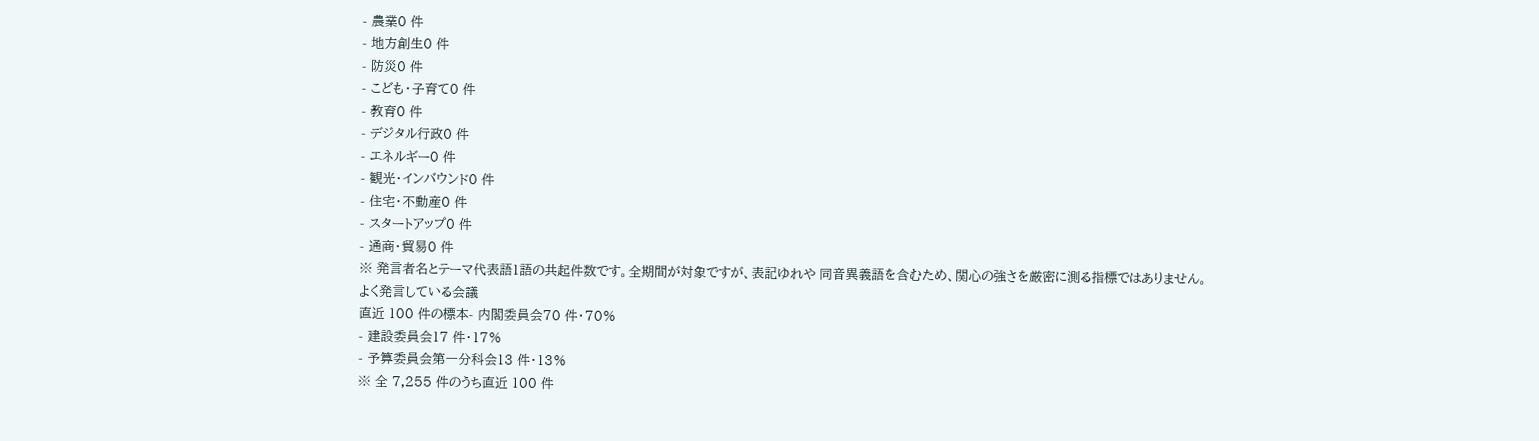- 農業0 件
- 地方創生0 件
- 防災0 件
- こども・子育て0 件
- 教育0 件
- デジタル行政0 件
- エネルギー0 件
- 観光・インバウンド0 件
- 住宅・不動産0 件
- スタートアップ0 件
- 通商・貿易0 件
※ 発言者名とテーマ代表語1語の共起件数です。全期間が対象ですが、表記ゆれや 同音異義語を含むため、関心の強さを厳密に測る指標ではありません。
よく発言している会議
直近 100 件の標本- 内閣委員会70 件・70%
- 建設委員会17 件・17%
- 予算委員会第一分科会13 件・13%
※ 全 7,255 件のうち直近 100 件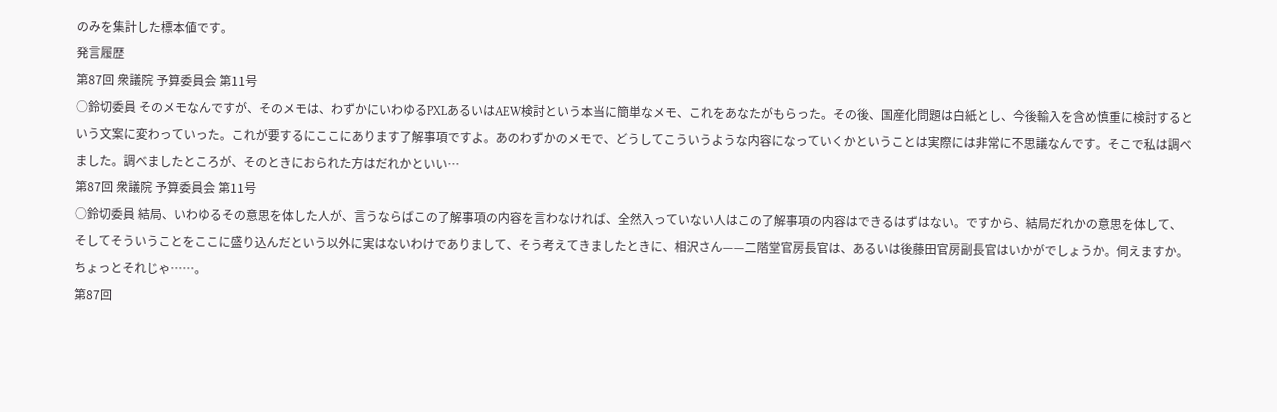のみを集計した標本値です。
発言履歴
第87回 衆議院 予算委員会 第11号
○鈴切委員 そのメモなんですが、そのメモは、わずかにいわゆるPXLあるいはAEW検討という本当に簡単なメモ、これをあなたがもらった。その後、国産化問題は白紙とし、今後輸入を含め慎重に検討するという文案に変わっていった。これが要するにここにあります了解事項ですよ。あのわずかのメモで、どうしてこういうような内容になっていくかということは実際には非常に不思議なんです。そこで私は調べました。調べましたところが、そのときにおられた方はだれかといい…
第87回 衆議院 予算委員会 第11号
○鈴切委員 結局、いわゆるその意思を体した人が、言うならばこの了解事項の内容を言わなければ、全然入っていない人はこの了解事項の内容はできるはずはない。ですから、結局だれかの意思を体して、そしてそういうことをここに盛り込んだという以外に実はないわけでありまして、そう考えてきましたときに、相沢さん——二階堂官房長官は、あるいは後藤田官房副長官はいかがでしょうか。伺えますか。ちょっとそれじゃ……。
第87回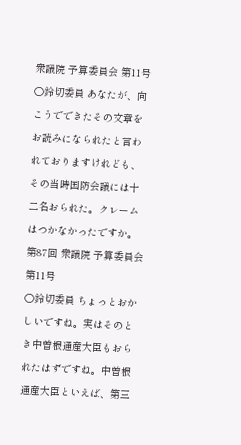衆議院 予算委員会 第11号
○鈴切委員 あなたが、向こうでできたその文章をお読みになられたと言われておりますけれども、その当時国防会議には十二名おられた。クレームはつかなかったですか。
第87回 衆議院 予算委員会 第11号
○鈴切委員 ちょっとおかしいですね。実はそのとき中曽根通産大臣もおられたはずですね。中曽根通産大臣といえば、第三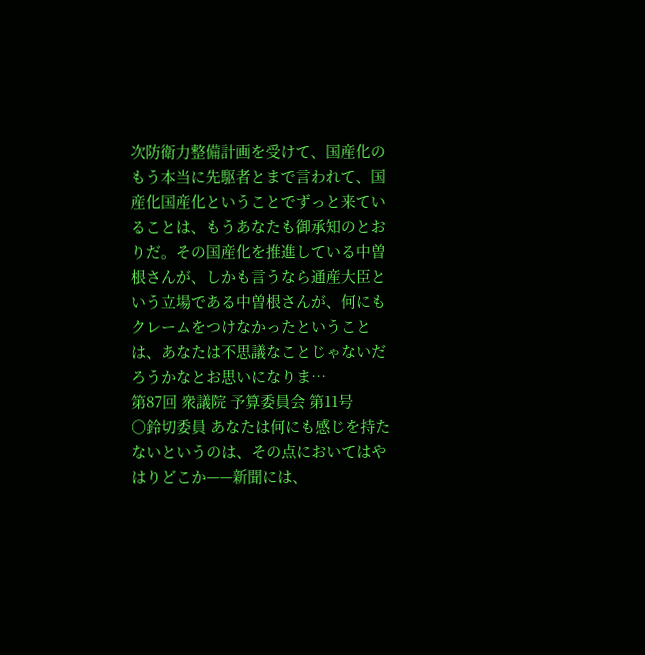次防衛力整備計画を受けて、国産化のもう本当に先駆者とまで言われて、国産化国産化ということでずっと来ていることは、もうあなたも御承知のとおりだ。その国産化を推進している中曽根さんが、しかも言うなら通産大臣という立場である中曽根さんが、何にもクレームをつけなかったということは、あなたは不思議なことじゃないだろうかなとお思いになりま…
第87回 衆議院 予算委員会 第11号
○鈴切委員 あなたは何にも感じを持たないというのは、その点においてはやはりどこか——新聞には、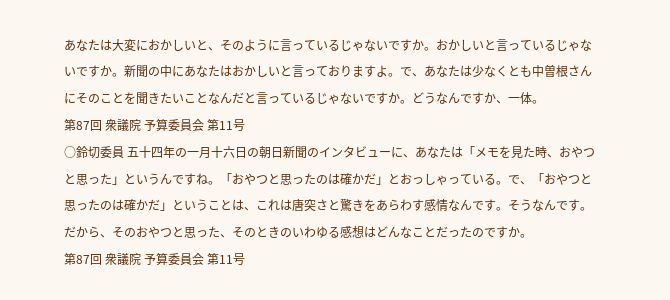あなたは大変におかしいと、そのように言っているじゃないですか。おかしいと言っているじゃないですか。新聞の中にあなたはおかしいと言っておりますよ。で、あなたは少なくとも中曽根さんにそのことを聞きたいことなんだと言っているじゃないですか。どうなんですか、一体。
第87回 衆議院 予算委員会 第11号
○鈴切委員 五十四年の一月十六日の朝日新聞のインタビューに、あなたは「メモを見た時、おやつと思った」というんですね。「おやつと思ったのは確かだ」とおっしゃっている。で、「おやつと思ったのは確かだ」ということは、これは唐突さと驚きをあらわす感情なんです。そうなんです。だから、そのおやつと思った、そのときのいわゆる感想はどんなことだったのですか。
第87回 衆議院 予算委員会 第11号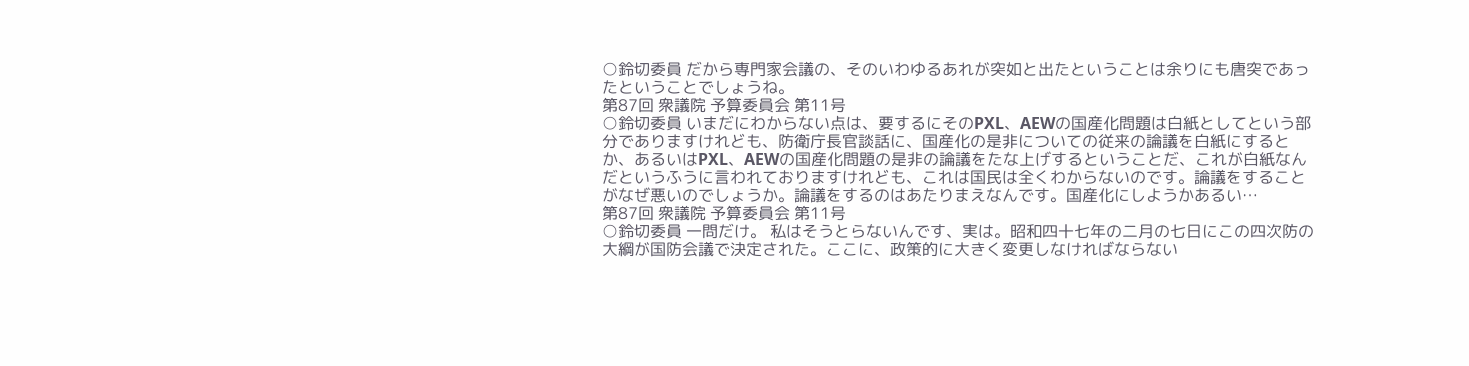○鈴切委員 だから専門家会議の、そのいわゆるあれが突如と出たということは余りにも唐突であったということでしょうね。
第87回 衆議院 予算委員会 第11号
○鈴切委員 いまだにわからない点は、要するにそのPXL、AEWの国産化問題は白紙としてという部分でありますけれども、防衛庁長官談話に、国産化の是非についての従来の論議を白紙にするとか、あるいはPXL、AEWの国産化問題の是非の論議をたな上げするということだ、これが白紙なんだというふうに言われておりますけれども、これは国民は全くわからないのです。論議をすることがなぜ悪いのでしょうか。論議をするのはあたりまえなんです。国産化にしようかあるい…
第87回 衆議院 予算委員会 第11号
○鈴切委員 一問だけ。 私はそうとらないんです、実は。昭和四十七年の二月の七日にこの四次防の大綱が国防会議で決定された。ここに、政策的に大きく変更しなければならない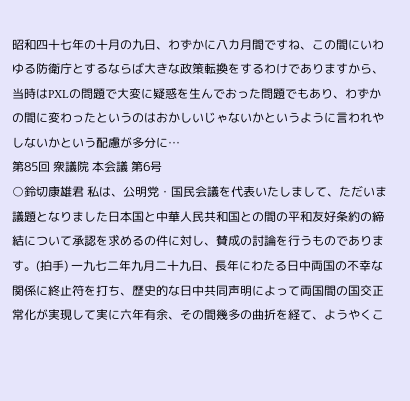昭和四十七年の十月の九日、わずかに八カ月間ですね、この間にいわゆる防衛庁とするならば大きな政策転換をするわけでありますから、当時はPXLの問題で大変に疑惑を生んでおった問題でもあり、わずかの間に変わったというのはおかしいじゃないかというように言われやしないかという配慮が多分に…
第85回 衆議院 本会議 第6号
○鈴切康雄君 私は、公明党・国民会議を代表いたしまして、ただいま議題となりました日本国と中華人民共和国との間の平和友好条約の締結について承認を求めるの件に対し、賛成の討論を行うものであります。(拍手) 一九七二年九月二十九日、長年にわたる日中両国の不幸な関係に終止符を打ち、歴史的な日中共同声明によって両国間の国交正常化が実現して実に六年有余、その間幾多の曲折を経て、ようやくこ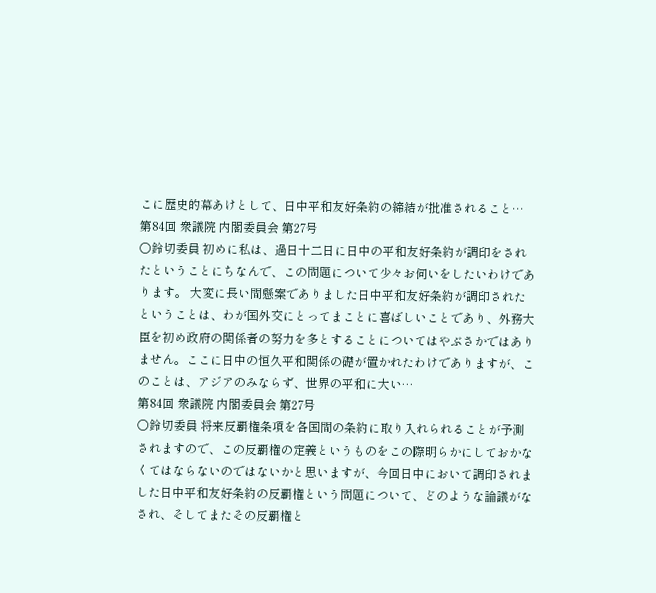こに歴史的幕あけとして、日中平和友好条約の締結が批准されること…
第84回 衆議院 内閣委員会 第27号
○鈴切委員 初めに私は、過日十二日に日中の平和友好条約が調印をされたということにちなんで、この問題について少々お伺いをしたいわけであります。 大変に長い間懸案でありました日中平和友好条約が調印されたということは、わが国外交にとってまことに喜ばしいことであり、外務大臣を初め政府の関係者の努力を多とすることについてはやぶさかではありません。ここに日中の恒久平和関係の礎が置かれたわけでありますが、このことは、アジアのみならず、世界の平和に大い…
第84回 衆議院 内閣委員会 第27号
○鈴切委員 将来反覇権条項を各国間の条約に取り入れられることが予測されますので、この反覇権の定義というものをこの際明らかにしておかなくてはならないのではないかと思いますが、今回日中において調印されました日中平和友好条約の反覇権という問題について、どのような論議がなされ、そしてまたその反覇権と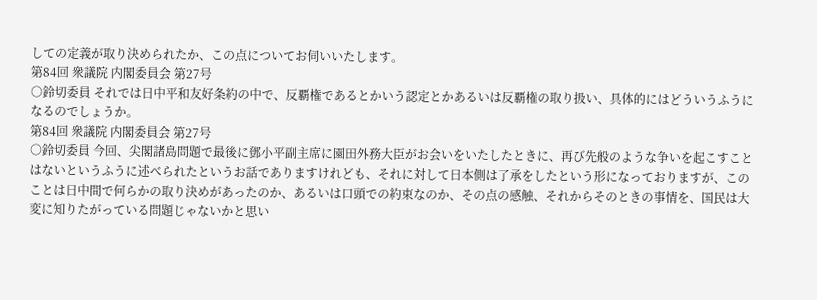しての定義が取り決められたか、この点についてお伺いいたします。
第84回 衆議院 内閣委員会 第27号
○鈴切委員 それでは日中平和友好条約の中で、反覇権であるとかいう認定とかあるいは反覇権の取り扱い、具体的にはどういうふうになるのでしょうか。
第84回 衆議院 内閣委員会 第27号
○鈴切委員 今回、尖閣諸島問題で最後に鄧小平副主席に園田外務大臣がお会いをいたしたときに、再び先般のような争いを起こすことはないというふうに述べられたというお話でありますけれども、それに対して日本側は了承をしたという形になっておりますが、このことは日中間で何らかの取り決めがあったのか、あるいは口頭での約束なのか、その点の感触、それからそのときの事情を、国民は大変に知りたがっている問題じゃないかと思い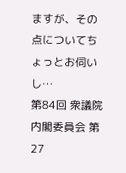ますが、その点についてちょっとお伺いし…
第84回 衆議院 内閣委員会 第27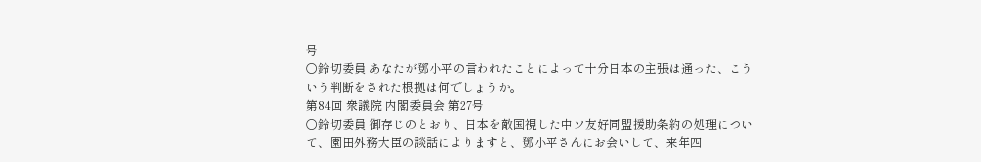号
○鈴切委員 あなたが鄧小平の言われたことによって十分日本の主張は通った、こういう判断をされた根拠は何でしょうか。
第84回 衆議院 内閣委員会 第27号
○鈴切委員 御存じのとおり、日本を敵国視した中ソ友好同盟援助条約の処理について、園田外務大臣の談話によりますと、鄧小平さんにお会いして、来年四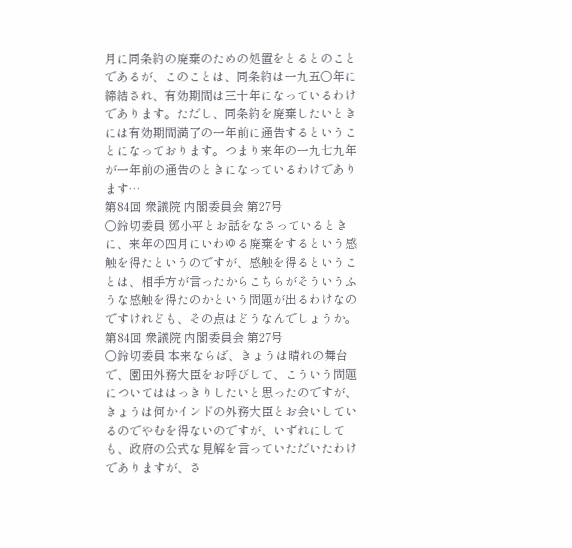月に同条約の廃棄のための処置をとるとのことであるが、このことは、同条約は一九五〇年に締結され、有効期間は三十年になっているわけであります。ただし、同条約を廃棄したいときには有効期間満了の一年前に通告するということになっております。つまり来年の一九七九年が一年前の通告のときになっているわけであります…
第84回 衆議院 内閣委員会 第27号
○鈴切委員 鄧小平とお話をなさっているときに、来年の四月にいわゆる廃棄をするという感触を得たというのですが、感触を得るということは、相手方が言ったからこちらがそういうふうな感触を得たのかという問題が出るわけなのですけれども、その点はどうなんでしょうか。
第84回 衆議院 内閣委員会 第27号
○鈴切委員 本来ならば、きょうは晴れの舞台で、園田外務大臣をお呼びして、こういう問題についてははっきりしたいと思ったのですが、きょうは何かインドの外務大臣とお会いしているのでやむを得ないのですが、いずれにしても、政府の公式な見解を言っていただいたわけでありますが、さ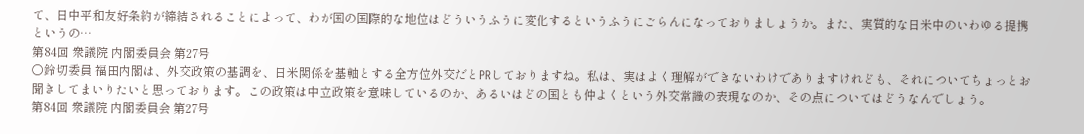て、日中平和友好条約が締結されることによって、わが国の国際的な地位はどういうふうに変化するというふうにごらんになっておりましょうか。また、実質的な日米中のいわゆる提携というの…
第84回 衆議院 内閣委員会 第27号
○鈴切委員 福田内閣は、外交政策の基調を、日米関係を基軸とする全方位外交だとPRしておりますね。私は、実はよく理解ができないわけでありますけれども、それについてちょっとお聞きしてまいりたいと思っております。この政策は中立政策を意味しているのか、あるいはどの国とも仲よくという外交常識の表現なのか、その点についてはどうなんでしょう。
第84回 衆議院 内閣委員会 第27号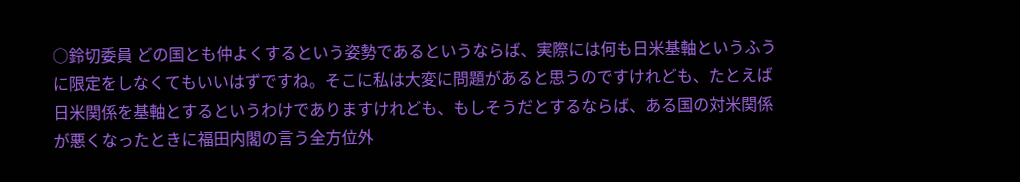○鈴切委員 どの国とも仲よくするという姿勢であるというならば、実際には何も日米基軸というふうに限定をしなくてもいいはずですね。そこに私は大変に問題があると思うのですけれども、たとえば日米関係を基軸とするというわけでありますけれども、もしそうだとするならば、ある国の対米関係が悪くなったときに福田内閣の言う全方位外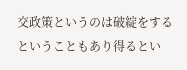交政策というのは破綻をするということもあり得るとい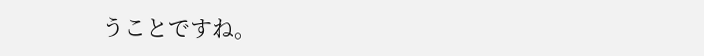うことですね。